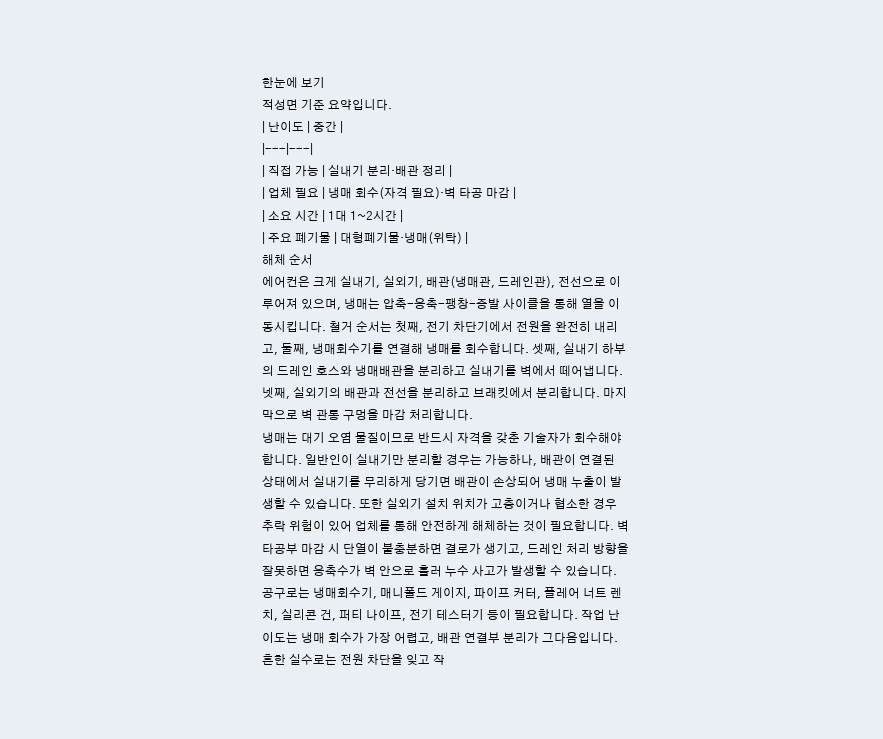한눈에 보기
적성면 기준 요약입니다.
| 난이도 | 중간 |
|---|---|
| 직접 가능 | 실내기 분리·배관 정리 |
| 업체 필요 | 냉매 회수(자격 필요)·벽 타공 마감 |
| 소요 시간 | 1대 1~2시간 |
| 주요 폐기물 | 대형폐기물·냉매(위탁) |
해체 순서
에어컨은 크게 실내기, 실외기, 배관(냉매관, 드레인관), 전선으로 이루어져 있으며, 냉매는 압축-응축-팽창-증발 사이클을 통해 열을 이동시킵니다. 철거 순서는 첫째, 전기 차단기에서 전원을 완전히 내리고, 둘째, 냉매회수기를 연결해 냉매를 회수합니다. 셋째, 실내기 하부의 드레인 호스와 냉매배관을 분리하고 실내기를 벽에서 떼어냅니다. 넷째, 실외기의 배관과 전선을 분리하고 브래킷에서 분리합니다. 마지막으로 벽 관통 구멍을 마감 처리합니다.
냉매는 대기 오염 물질이므로 반드시 자격을 갖춘 기술자가 회수해야 합니다. 일반인이 실내기만 분리할 경우는 가능하나, 배관이 연결된 상태에서 실내기를 무리하게 당기면 배관이 손상되어 냉매 누출이 발생할 수 있습니다. 또한 실외기 설치 위치가 고층이거나 협소한 경우 추락 위험이 있어 업체를 통해 안전하게 해체하는 것이 필요합니다. 벽 타공부 마감 시 단열이 불충분하면 결로가 생기고, 드레인 처리 방향을 잘못하면 응축수가 벽 안으로 흘러 누수 사고가 발생할 수 있습니다.
공구로는 냉매회수기, 매니폴드 게이지, 파이프 커터, 플레어 너트 렌치, 실리콘 건, 퍼티 나이프, 전기 테스터기 등이 필요합니다. 작업 난이도는 냉매 회수가 가장 어렵고, 배관 연결부 분리가 그다음입니다. 흔한 실수로는 전원 차단을 잊고 작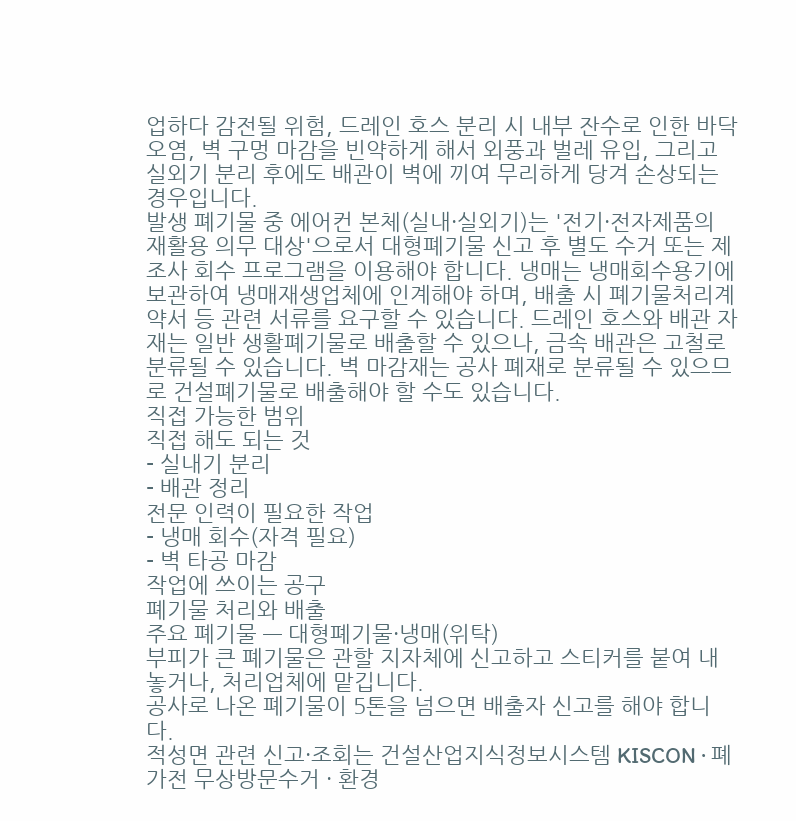업하다 감전될 위험, 드레인 호스 분리 시 내부 잔수로 인한 바닥 오염, 벽 구멍 마감을 빈약하게 해서 외풍과 벌레 유입, 그리고 실외기 분리 후에도 배관이 벽에 끼여 무리하게 당겨 손상되는 경우입니다.
발생 폐기물 중 에어컨 본체(실내·실외기)는 '전기·전자제품의 재활용 의무 대상'으로서 대형폐기물 신고 후 별도 수거 또는 제조사 회수 프로그램을 이용해야 합니다. 냉매는 냉매회수용기에 보관하여 냉매재생업체에 인계해야 하며, 배출 시 폐기물처리계약서 등 관련 서류를 요구할 수 있습니다. 드레인 호스와 배관 자재는 일반 생활폐기물로 배출할 수 있으나, 금속 배관은 고철로 분류될 수 있습니다. 벽 마감재는 공사 폐재로 분류될 수 있으므로 건설폐기물로 배출해야 할 수도 있습니다.
직접 가능한 범위
직접 해도 되는 것
- 실내기 분리
- 배관 정리
전문 인력이 필요한 작업
- 냉매 회수(자격 필요)
- 벽 타공 마감
작업에 쓰이는 공구
폐기물 처리와 배출
주요 폐기물 — 대형폐기물·냉매(위탁)
부피가 큰 폐기물은 관할 지자체에 신고하고 스티커를 붙여 내놓거나, 처리업체에 맡깁니다.
공사로 나온 폐기물이 5톤을 넘으면 배출자 신고를 해야 합니다.
적성면 관련 신고·조회는 건설산업지식정보시스템 KISCON · 폐가전 무상방문수거 · 환경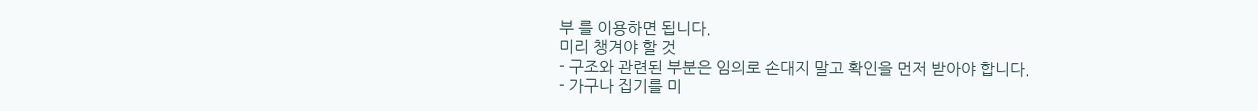부 를 이용하면 됩니다.
미리 챙겨야 할 것
- 구조와 관련된 부분은 임의로 손대지 말고 확인을 먼저 받아야 합니다.
- 가구나 집기를 미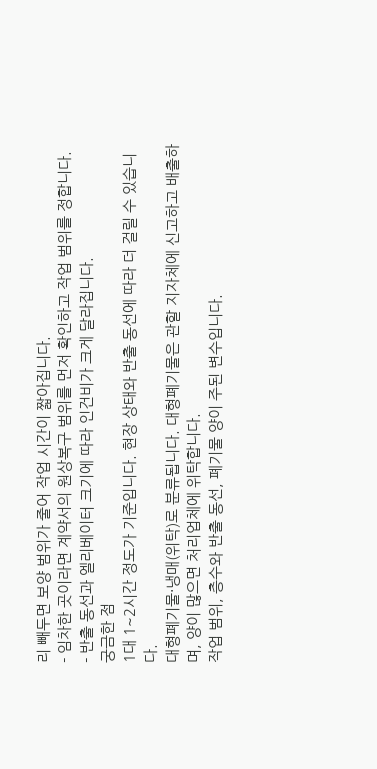리 빼두면 보양 범위가 줄어 작업 시간이 짧아집니다.
- 임차한 곳이라면 계약서의 원상복구 범위를 먼저 확인하고 작업 범위를 정합니다.
- 반출 동선과 엘리베이터 크기에 따라 인건비가 크게 달라집니다.
궁금한 점
1대 1~2시간 정도가 기준입니다. 현장 상태와 반출 동선에 따라 더 걸릴 수 있습니다.
대형폐기물·냉매(위탁)로 분류됩니다. 대형폐기물은 관할 지자체에 신고하고 배출하며, 양이 많으면 처리업체에 위탁합니다.
작업 범위, 층수와 반출 동선, 폐기물 양이 주된 변수입니다.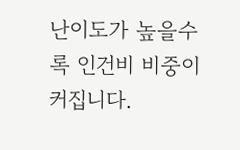난이도가 높을수록 인건비 비중이 커집니다.